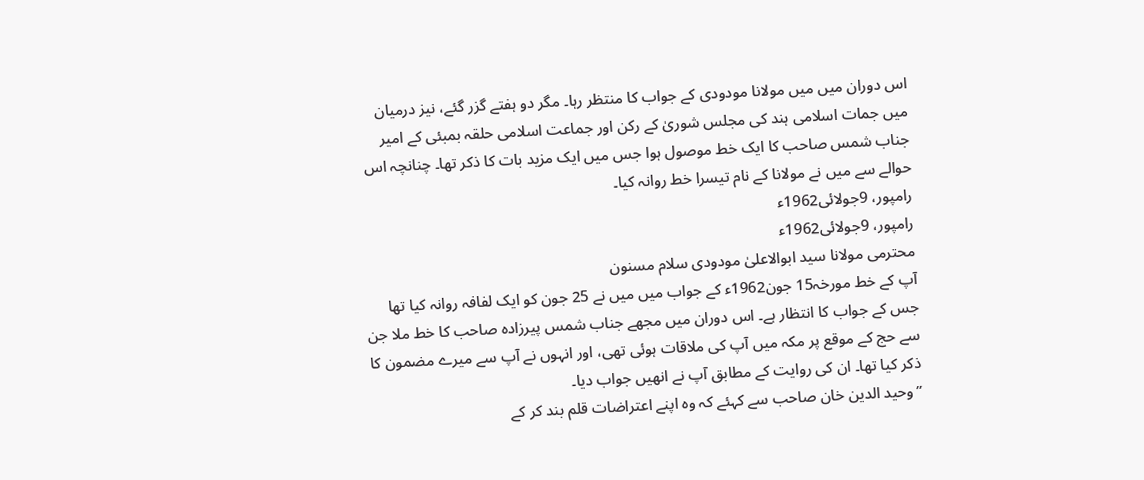اس دوران میں میں مولانا مودودی کے جواب کا منتظر رہا۔ مگر دو ہفتے گزر گئے، نیز درمیان میں جمات اسلامی ہند کی مجلس شوریٰ کے رکن اور جماعت اسلامی حلقہ بمبئی کے امیر جناب شمس صاحب کا ایک خط موصول ہوا جس میں ایک مزید بات کا ذکر تھا۔ چنانچہ اس حوالے سے میں نے مولانا کے نام تیسرا خط روانہ کیا۔
رامپور، 9جولائی1962ء
رامپور، 9جولائی1962ء
محترمی مولانا سید ابوالاعلیٰ مودودی سلام مسنون
آپ کے خط مورخہ15 جون1962ء کے جواب میں میں نے 25 جون کو ایک لفافہ روانہ کیا تھا جس کے جواب کا انتظار ہے۔ اس دوران میں مجھے جناب شمس پیرزادہ صاحب کا خط ملا جن سے حج کے موقع پر مکہ میں آپ کی ملاقات ہوئی تھی، اور انہوں نے آپ سے میرے مضمون کا ذکر کیا تھا۔ ان کی روایت کے مطابق آپ نے انھیں جواب دیا۔
’’وحید الدین خان صاحب سے کہئے کہ وہ اپنے اعتراضات قلم بند کر کے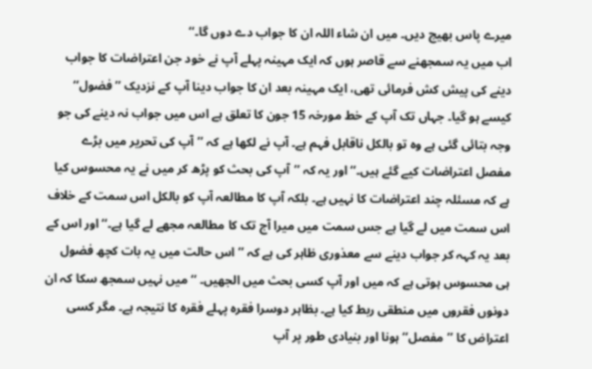میرے پاس بھیج دیں۔ میں ان شاء اللہ ان کا جواب دے دوں گا۔‘‘
اب میں یہ سمجھنے سے قاصر ہوں کہ ایک مہینہ پہلے آپ نے خود جن اعتراضات کا جواب دینے کی پیش کش فرمائی تھی، ایک مہینہ بعد ان کا جواب دینا آپ کے نزدیک ’’فضول‘‘ کیسے ہو گیا۔ جہاں تک آپ کے خط مورخہ 15 جون کا تعلق ہے اس میں جواب نہ دینے کی جو وجہ بتائی گئی ہے وہ تو بالکل ناقابل فہم ہے۔ آپ نے لکھا ہے کہ ’’آپ کی تحریر میں بڑے مفصل اعتراضات کیے گئے ہیں۔‘‘ اور یہ کہ ’’آپ کی بحث کو پڑھ کر میں نے یہ محسوس کیا ہے کہ مسئلہ چند اعتراضات کا نہیں ہے۔ بلکہ آپ کا مطالعہ آپ کو بالکل اس سمت کے خلاف اس سمت میں لے گیا ہے جس سمت میں میرا آج تک کا مطالعہ مجھے لے گیا ہے۔‘‘ اور اس کے بعد یہ کہہ کر جواب دینے سے معذوری ظاہر کی ہے کہ ’’اس حالت میں یہ بات کچھ فضول ہی محسوس ہوتی ہے کہ میں اور آپ کسی بحث میں الجھیں۔ ‘‘ میں نہیں سمجھ سکا کہ ان دونوں فقروں میں منطقی ربط کیا ہے۔ بظاہر دوسرا فقرہ پہلے فقرہ کا نتیجہ ہے۔ مگر کسی اعتراض کا ’’مفصل‘‘ ہونا اور بنیادی طور پر آپ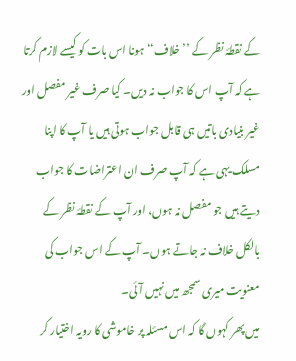کے نقطۂ نظر کے ’’خلاف‘‘ ہونا اس بات کو کیسے لازم کرتا ہے کہ آپ اس کا جواب نہ دیں۔ کیا صرف غیر مفصل اور غیر بنیادی باتیں ہی قابل جواب ہوتی ہیں یا آپ کا اپنا مسلک یہی ہے کہ آپ صرف ان اعتراضات کا جواب دیتے ہیں جو مفصل نہ ہوں، اور آپ کے نقطۂ نظر کے بالکل خلاف نہ جاتے ہوں۔ آپ کے اس جواب کی معنویت میری سمجھ میں نہیں آئی۔
میں پھر کہوں گا کہ اس مسئلہ پر خاموشی کا رویہ اختیار کر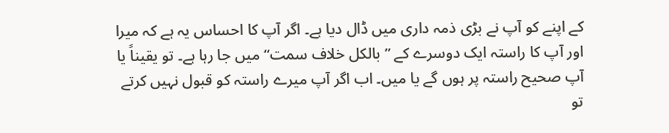کے اپنے کو آپ نے بڑی ذمہ داری میں ڈال دیا ہے۔ اگر آپ کا احساس یہ ہے کہ میرا اور آپ کا راستہ ایک دوسرے کے ’’بالکل خلاف سمت‘‘ میں جا رہا ہے۔ تو یقیناً یا آپ صحیح راستہ پر ہوں گے یا میں۔ اب اگر آپ میرے راستہ کو قبول نہیں کرتے تو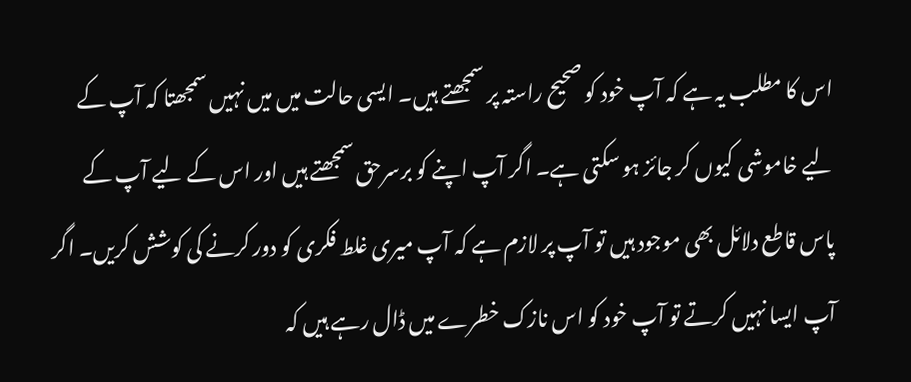اس کا مطلب یہ ہے کہ آپ خود کو صحیح راستہ پر سمجھتے ہیں۔ ایسی حالت میں میں نہیں سمجھتا کہ آپ کے لیے خاموشی کیوں کر جائز ہو سکتی ہے۔ اگر آپ اپنے کو برسرحق سمجھتے ہیں اور اس کے لیے آپ کے پاس قاطع دلائل بھی موجود ہیں تو آپ پر لازم ہے کہ آپ میری غلط فکری کو دور کرنے کی کوشش کریں۔ اگر آپ ایسا نہیں کرتے تو آپ خود کو اس نازک خطرے میں ڈال رہے ہیں کہ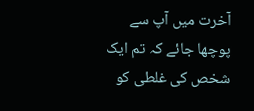آخرت میں آپ سے پوچھا جائے کہ تم ایک شخص کی غلطی کو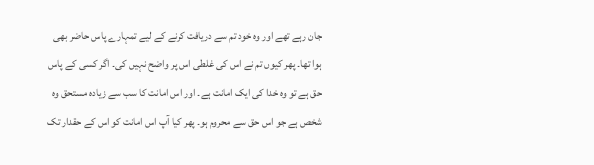جان رہے تھے اور وہ خود تم سے دریافت کرنے کے لیے تمہارے پاس حاضر بھی ہوا تھا۔ پھر کیوں تم نے اس کی غلطی اس پر واضح نہیں کی۔ اگر کسی کے پاس حق ہے تو وہ خدا کی ایک امانت ہے۔ اور اس امانت کا سب سے زیادہ مستحق وہ شخص ہے جو اس حق سے محروم ہو۔ پھر کیا آپ اس امانت کو اس کے حقدار تک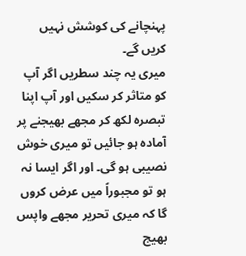پہنچانے کی کوشش نہیں کریں گے۔
میری یہ چند سطریں اگر آپ کو متاثر کر سکیں اور آپ اپنا تبصرہ لکھ کر مجھے بھیجنے پر آمادہ ہو جائیں تو میری خوش نصیبی ہو گی۔ اور اگر ایسا نہ ہو تو مجبوراً میں عرض کروں گا کہ میری تحریر مجھے واپس بھیج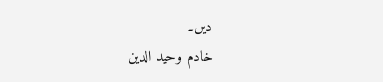دیں۔
خادم وحید الدین